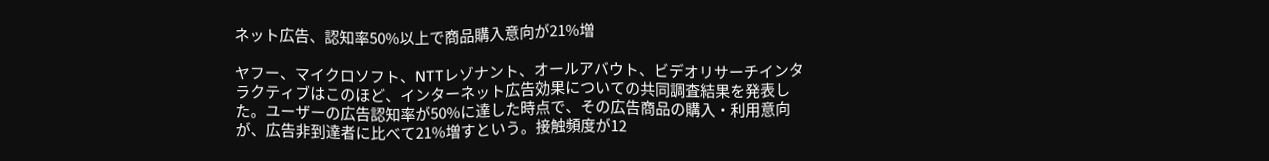ネット広告、認知率50%以上で商品購入意向が21%増

ヤフー、マイクロソフト、NTTレゾナント、オールアバウト、ビデオリサーチインタラクティブはこのほど、インターネット広告効果についての共同調査結果を発表した。ユーザーの広告認知率が50%に達した時点で、その広告商品の購入・利用意向が、広告非到達者に比べて21%増すという。接触頻度が12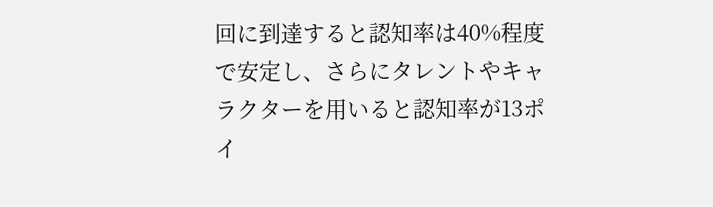回に到達すると認知率は40%程度で安定し、さらにタレントやキャラクターを用いると認知率が13ポイ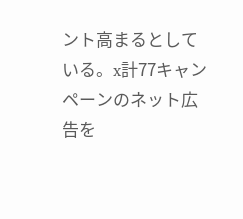ント高まるとしている。x計77キャンペーンのネット広告を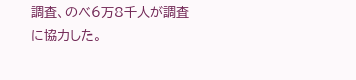調査、のべ6万8千人が調査に協力した。